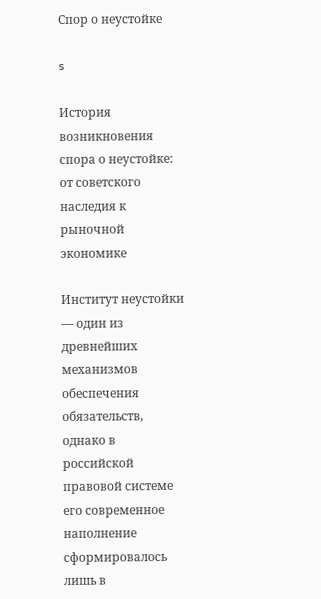Спор о неустойке

s

История возникновения спора о неустойке: от советского наследия к рыночной экономике

Институт неустойки — один из древнейших механизмов обеспечения обязательств, однако в российской правовой системе его современное наполнение сформировалось лишь в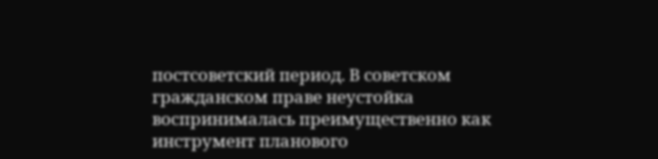постсоветский период. В советском гражданском праве неустойка воспринималась преимущественно как инструмент планового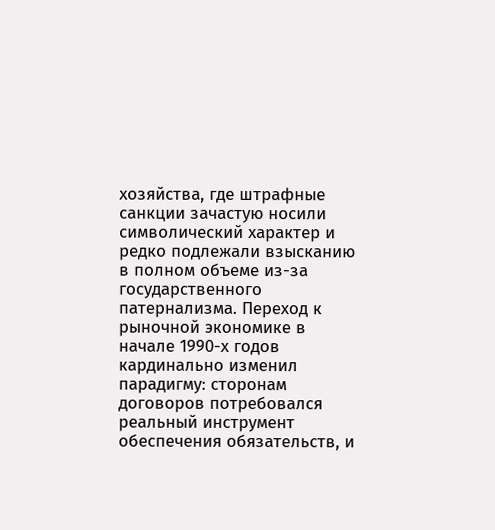хозяйства, где штрафные санкции зачастую носили символический характер и редко подлежали взысканию в полном объеме из-за государственного патернализма. Переход к рыночной экономике в начале 1990-х годов кардинально изменил парадигму: сторонам договоров потребовался реальный инструмент обеспечения обязательств, и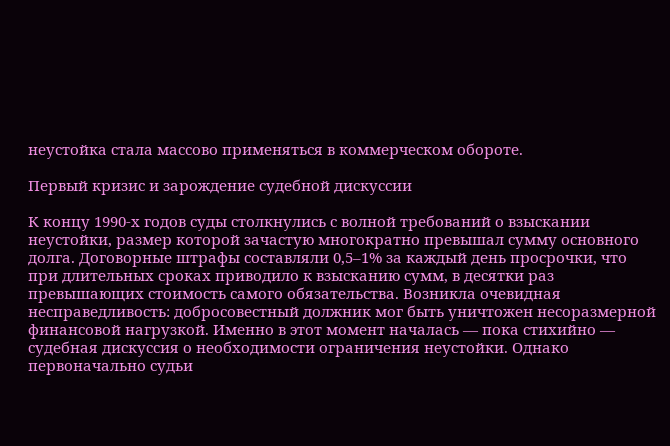неустойка стала массово применяться в коммерческом обороте.

Первый кризис и зарождение судебной дискуссии

К концу 1990-х годов суды столкнулись с волной требований о взыскании неустойки, размер которой зачастую многократно превышал сумму основного долга. Договорные штрафы составляли 0,5–1% за каждый день просрочки, что при длительных сроках приводило к взысканию сумм, в десятки раз превышающих стоимость самого обязательства. Возникла очевидная несправедливость: добросовестный должник мог быть уничтожен несоразмерной финансовой нагрузкой. Именно в этот момент началась — пока стихийно — судебная дискуссия о необходимости ограничения неустойки. Однако первоначально судьи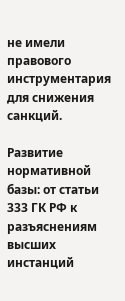не имели правового инструментария для снижения санкций.

Развитие нормативной базы: от статьи 333 ГК РФ к разъяснениям высших инстанций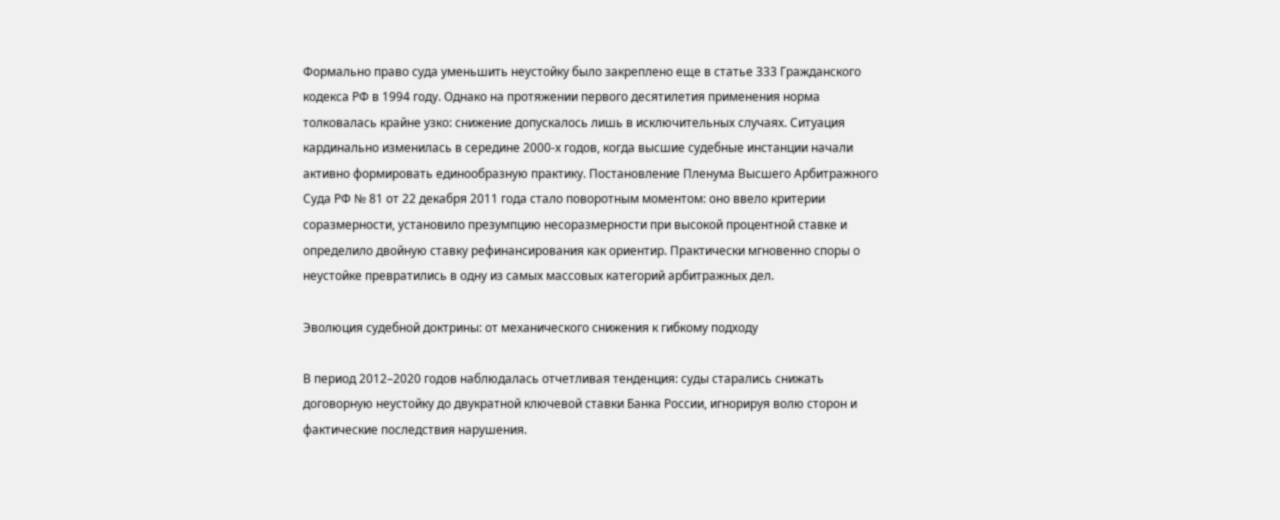Формально право суда уменьшить неустойку было закреплено еще в статье 333 Гражданского кодекса РФ в 1994 году. Однако на протяжении первого десятилетия применения норма толковалась крайне узко: снижение допускалось лишь в исключительных случаях. Ситуация кардинально изменилась в середине 2000-х годов, когда высшие судебные инстанции начали активно формировать единообразную практику. Постановление Пленума Высшего Арбитражного Суда РФ № 81 от 22 декабря 2011 года стало поворотным моментом: оно ввело критерии соразмерности, установило презумпцию несоразмерности при высокой процентной ставке и определило двойную ставку рефинансирования как ориентир. Практически мгновенно споры о неустойке превратились в одну из самых массовых категорий арбитражных дел.

Эволюция судебной доктрины: от механического снижения к гибкому подходу

В период 2012–2020 годов наблюдалась отчетливая тенденция: суды старались снижать договорную неустойку до двукратной ключевой ставки Банка России, игнорируя волю сторон и фактические последствия нарушения.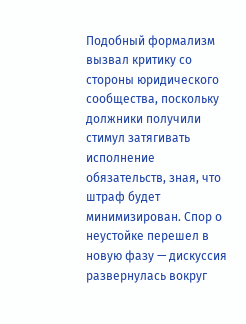Подобный формализм вызвал критику со стороны юридического сообщества, поскольку должники получили стимул затягивать исполнение обязательств, зная, что штраф будет минимизирован. Спор о неустойке перешел в новую фазу — дискуссия развернулась вокруг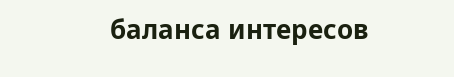баланса интересов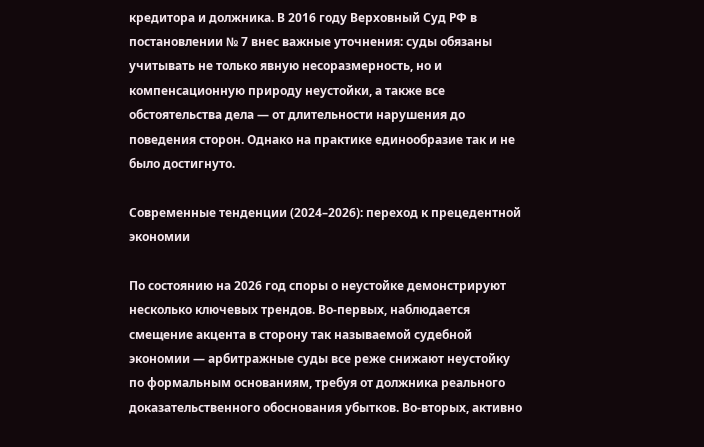кредитора и должника. В 2016 году Верховный Суд РФ в постановлении № 7 внес важные уточнения: суды обязаны учитывать не только явную несоразмерность, но и компенсационную природу неустойки, а также все обстоятельства дела — от длительности нарушения до поведения сторон. Однако на практике единообразие так и не было достигнуто.

Современные тенденции (2024–2026): переход к прецедентной экономии

По состоянию на 2026 год споры о неустойке демонстрируют несколько ключевых трендов. Во-первых, наблюдается смещение акцента в сторону так называемой судебной экономии — арбитражные суды все реже снижают неустойку по формальным основаниям, требуя от должника реального доказательственного обоснования убытков. Во-вторых, активно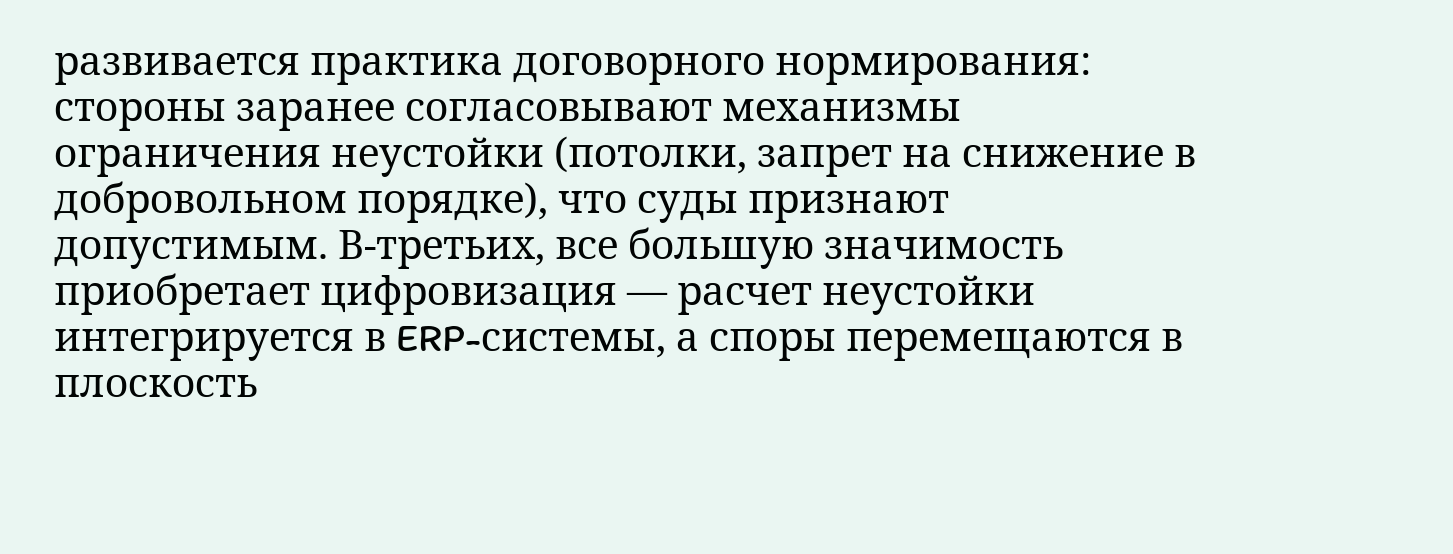развивается практика договорного нормирования: стороны заранее согласовывают механизмы ограничения неустойки (потолки, запрет на снижение в добровольном порядке), что суды признают допустимым. В-третьих, все большую значимость приобретает цифровизация — расчет неустойки интегрируется в ERP-системы, а споры перемещаются в плоскость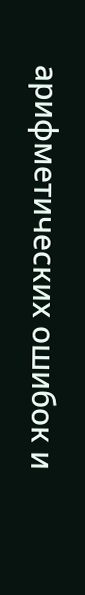арифметических ошибок и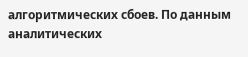алгоритмических сбоев. По данным аналитических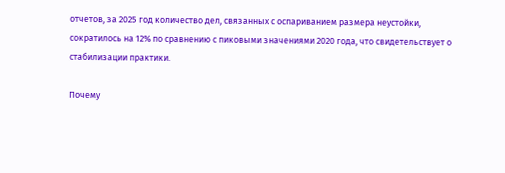отчетов, за 2025 год количество дел, связанных с оспариванием размера неустойки, сократилось на 12% по сравнению с пиковыми значениями 2020 года, что свидетельствует о стабилизации практики.

Почему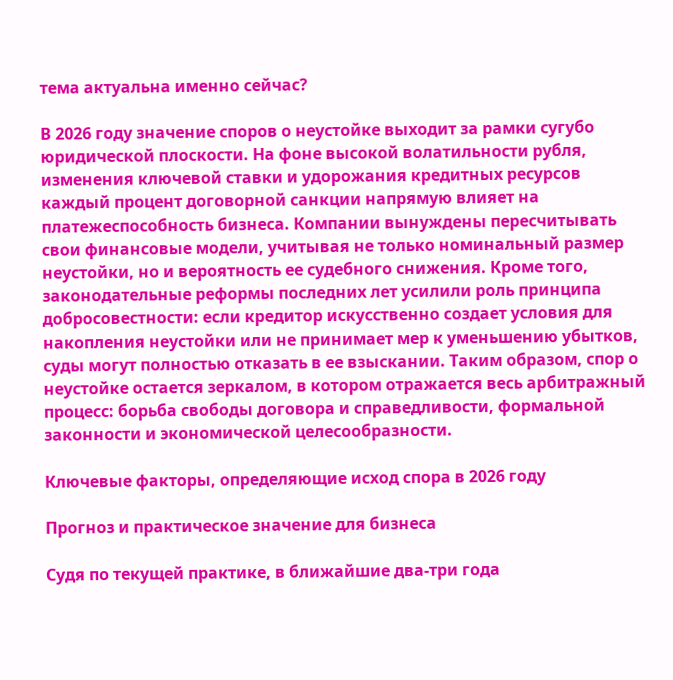тема актуальна именно сейчас?

В 2026 году значение споров о неустойке выходит за рамки сугубо юридической плоскости. На фоне высокой волатильности рубля, изменения ключевой ставки и удорожания кредитных ресурсов каждый процент договорной санкции напрямую влияет на платежеспособность бизнеса. Компании вынуждены пересчитывать свои финансовые модели, учитывая не только номинальный размер неустойки, но и вероятность ее судебного снижения. Кроме того, законодательные реформы последних лет усилили роль принципа добросовестности: если кредитор искусственно создает условия для накопления неустойки или не принимает мер к уменьшению убытков, суды могут полностью отказать в ее взыскании. Таким образом, спор о неустойке остается зеркалом, в котором отражается весь арбитражный процесс: борьба свободы договора и справедливости, формальной законности и экономической целесообразности.

Ключевые факторы, определяющие исход спора в 2026 году

Прогноз и практическое значение для бизнеса

Судя по текущей практике, в ближайшие два-три года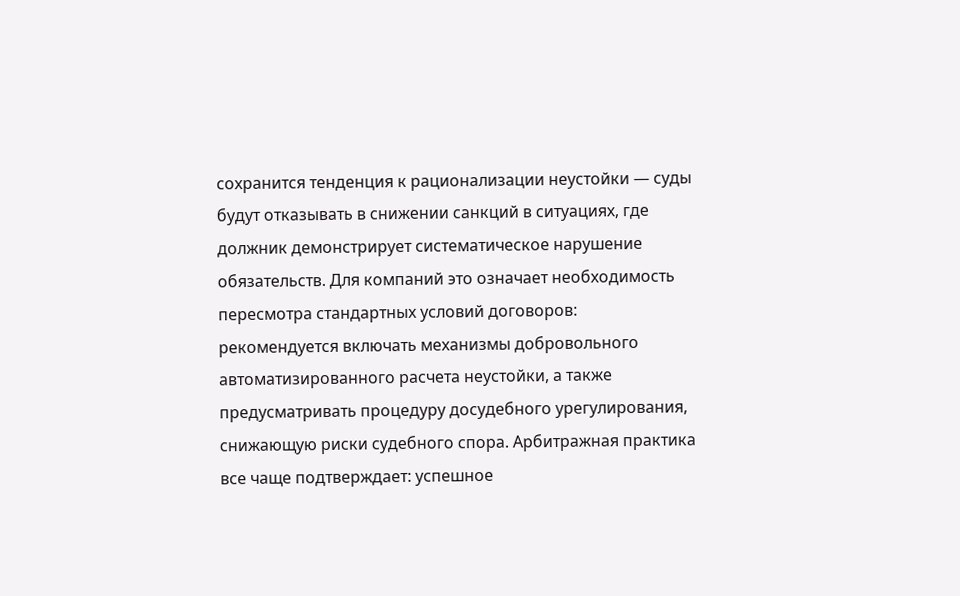сохранится тенденция к рационализации неустойки — суды будут отказывать в снижении санкций в ситуациях, где должник демонстрирует систематическое нарушение обязательств. Для компаний это означает необходимость пересмотра стандартных условий договоров: рекомендуется включать механизмы добровольного автоматизированного расчета неустойки, а также предусматривать процедуру досудебного урегулирования, снижающую риски судебного спора. Арбитражная практика все чаще подтверждает: успешное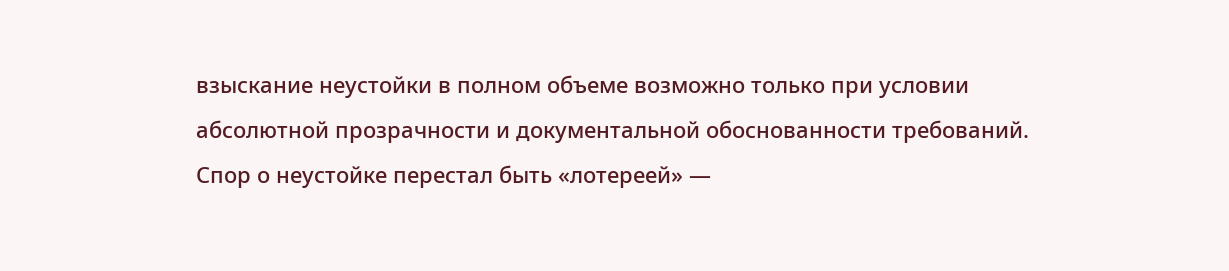взыскание неустойки в полном объеме возможно только при условии абсолютной прозрачности и документальной обоснованности требований. Спор о неустойке перестал быть «лотереей» —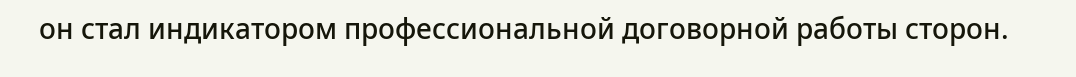он стал индикатором профессиональной договорной работы сторон.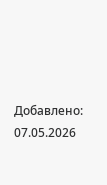Добавлено: 07.05.2026